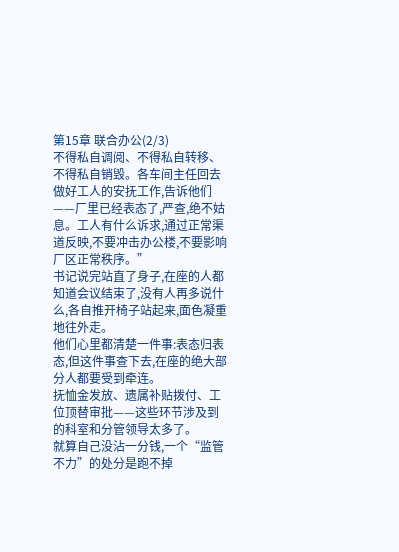第15章 联合办公(2/3)
不得私自调阅、不得私自转移、不得私自销毁。各车间主任回去做好工人的安抚工作,告诉他们——厂里已经表态了,严查,绝不姑息。工人有什么诉求,通过正常渠道反映,不要冲击办公楼,不要影响厂区正常秩序。”
书记说完站直了身子,在座的人都知道会议结束了,没有人再多说什么,各自推开椅子站起来,面色凝重地往外走。
他们心里都清楚一件事:表态归表态,但这件事查下去,在座的绝大部分人都要受到牵连。
抚恤金发放、遗属补贴拨付、工位顶替审批——这些环节涉及到的科室和分管领导太多了。
就算自己没沾一分钱,一个“监管不力”的处分是跑不掉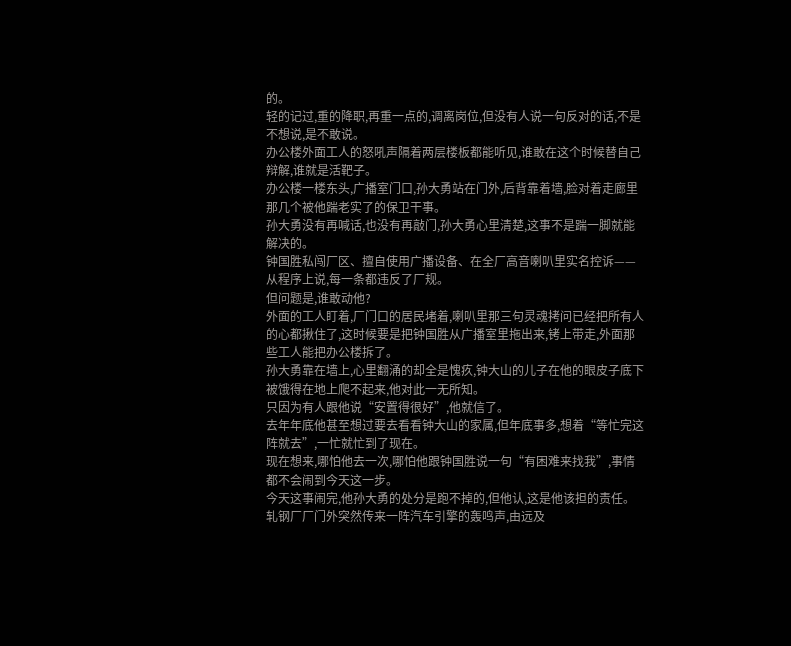的。
轻的记过,重的降职,再重一点的,调离岗位,但没有人说一句反对的话,不是不想说,是不敢说。
办公楼外面工人的怒吼声隔着两层楼板都能听见,谁敢在这个时候替自己辩解,谁就是活靶子。
办公楼一楼东头,广播室门口,孙大勇站在门外,后背靠着墙,脸对着走廊里那几个被他踹老实了的保卫干事。
孙大勇没有再喊话,也没有再敲门,孙大勇心里清楚,这事不是踹一脚就能解决的。
钟国胜私闯厂区、擅自使用广播设备、在全厂高音喇叭里实名控诉——从程序上说,每一条都违反了厂规。
但问题是,谁敢动他?
外面的工人盯着,厂门口的居民堵着,喇叭里那三句灵魂拷问已经把所有人的心都揪住了,这时候要是把钟国胜从广播室里拖出来,铐上带走,外面那些工人能把办公楼拆了。
孙大勇靠在墙上,心里翻涌的却全是愧疚,钟大山的儿子在他的眼皮子底下被饿得在地上爬不起来,他对此一无所知。
只因为有人跟他说“安置得很好”,他就信了。
去年年底他甚至想过要去看看钟大山的家属,但年底事多,想着“等忙完这阵就去”,一忙就忙到了现在。
现在想来,哪怕他去一次,哪怕他跟钟国胜说一句“有困难来找我”,事情都不会闹到今天这一步。
今天这事闹完,他孙大勇的处分是跑不掉的,但他认,这是他该担的责任。
轧钢厂厂门外突然传来一阵汽车引擎的轰鸣声,由远及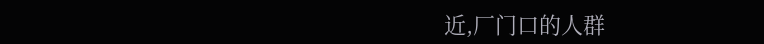近,厂门口的人群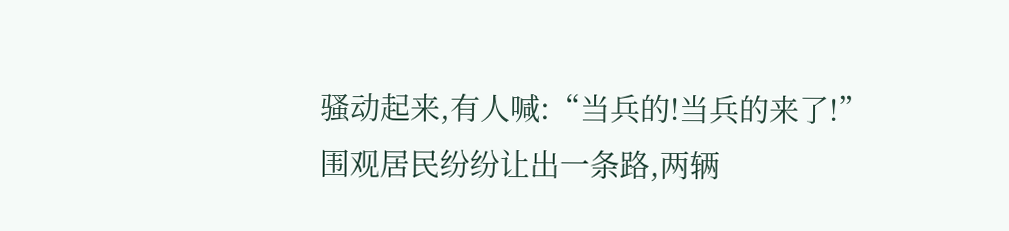骚动起来,有人喊:“当兵的!当兵的来了!”
围观居民纷纷让出一条路,两辆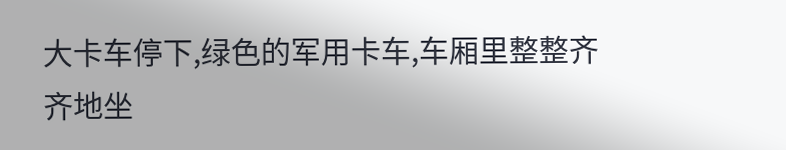大卡车停下,绿色的军用卡车,车厢里整整齐齐地坐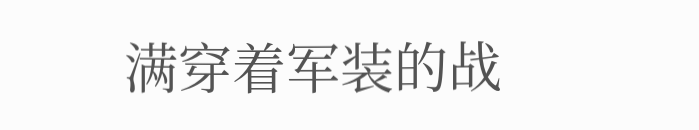满穿着军装的战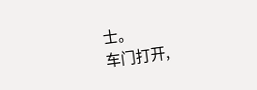士。
车门打开,